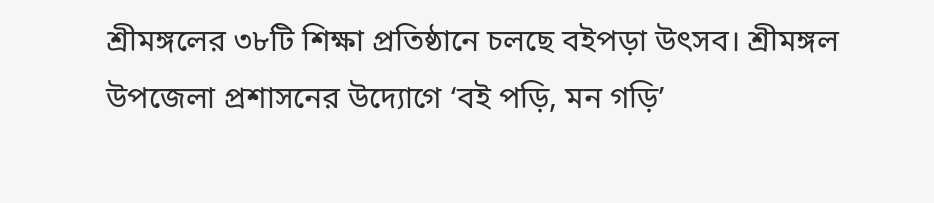শ্রীমঙ্গলের ৩৮টি শিক্ষা প্রতিষ্ঠানে চলছে বইপড়া উৎসব। শ্রীমঙ্গল উপজেলা প্রশাসনের উদ্যোগে ‘বই পড়ি, মন গড়ি’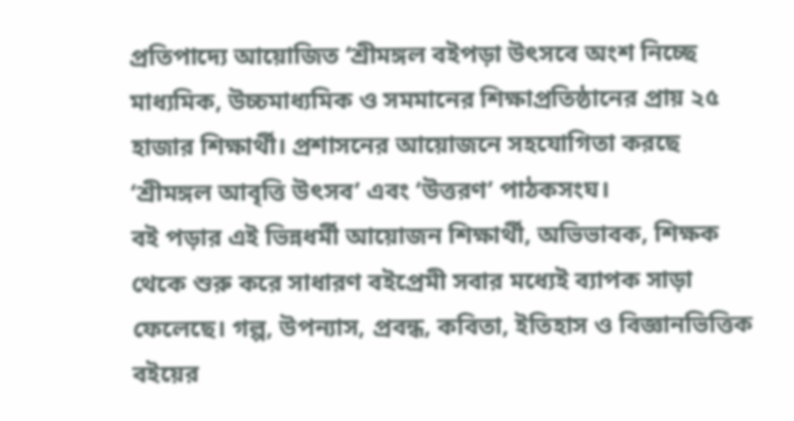প্রতিপাদ্যে আয়োজিত ‘শ্রীমঙ্গল বইপড়া উৎসবে অংশ নিচ্ছে মাধ্যমিক, উচ্চমাধ্যমিক ও সমমানের শিক্ষাপ্রতিষ্ঠানের প্রায় ২৫ হাজার শিক্ষার্থী। প্রশাসনের আয়োজনে সহযোগিতা করছে ‘শ্রীমঙ্গল আবৃত্তি উৎসব’ এবং ‘উত্তরণ’ পাঠকসংঘ।
বই পড়ার এই ভিন্নধর্মী আয়োজন শিক্ষার্থী, অভিভাবক, শিক্ষক থেকে শুরু করে সাধারণ বইপ্রেমী সবার মধ্যেই ব্যাপক সাড়া ফেলেছে। গল্প, উপন্যাস, প্রবন্ধ, কবিতা, ইতিহাস ও বিজ্ঞানভিত্তিক বইয়ের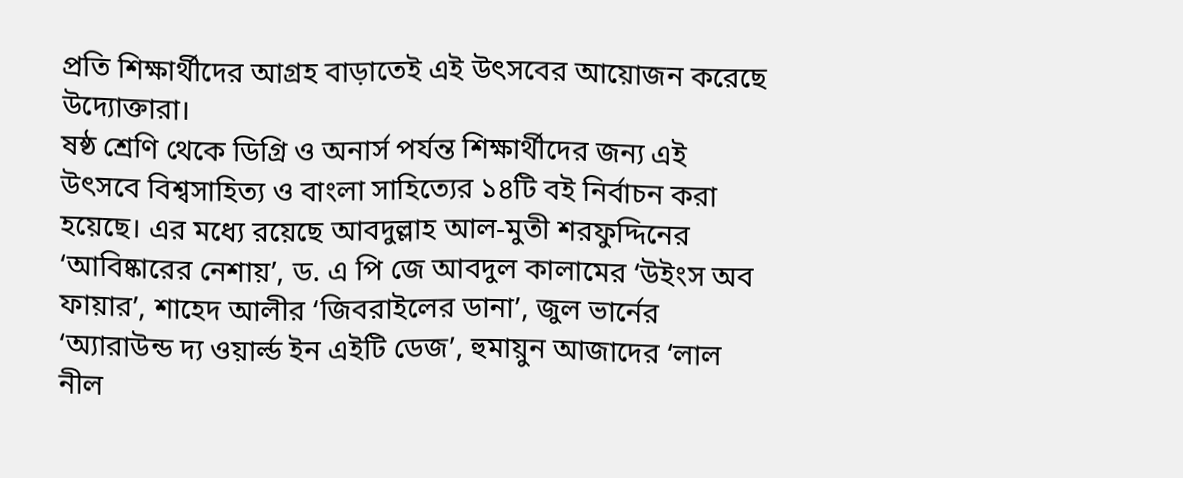প্রতি শিক্ষার্থীদের আগ্রহ বাড়াতেই এই উৎসবের আয়োজন করেছে উদ্যোক্তারা।
ষষ্ঠ শ্রেণি থেকে ডিগ্রি ও অনার্স পর্যন্ত শিক্ষার্থীদের জন্য এই উৎসবে বিশ্বসাহিত্য ও বাংলা সাহিত্যের ১৪টি বই নির্বাচন করা হয়েছে। এর মধ্যে রয়েছে আবদুল্লাহ আল-মুতী শরফুদ্দিনের ‘আবিষ্কারের নেশায়’, ড. এ পি জে আবদুল কালামের ‘উইংস অব ফায়ার’, শাহেদ আলীর ‘জিবরাইলের ডানা’, জুল ভার্নের ‘অ্যারাউন্ড দ্য ওয়ার্ল্ড ইন এইটি ডেজ’, হুমায়ুন আজাদের ‘লাল নীল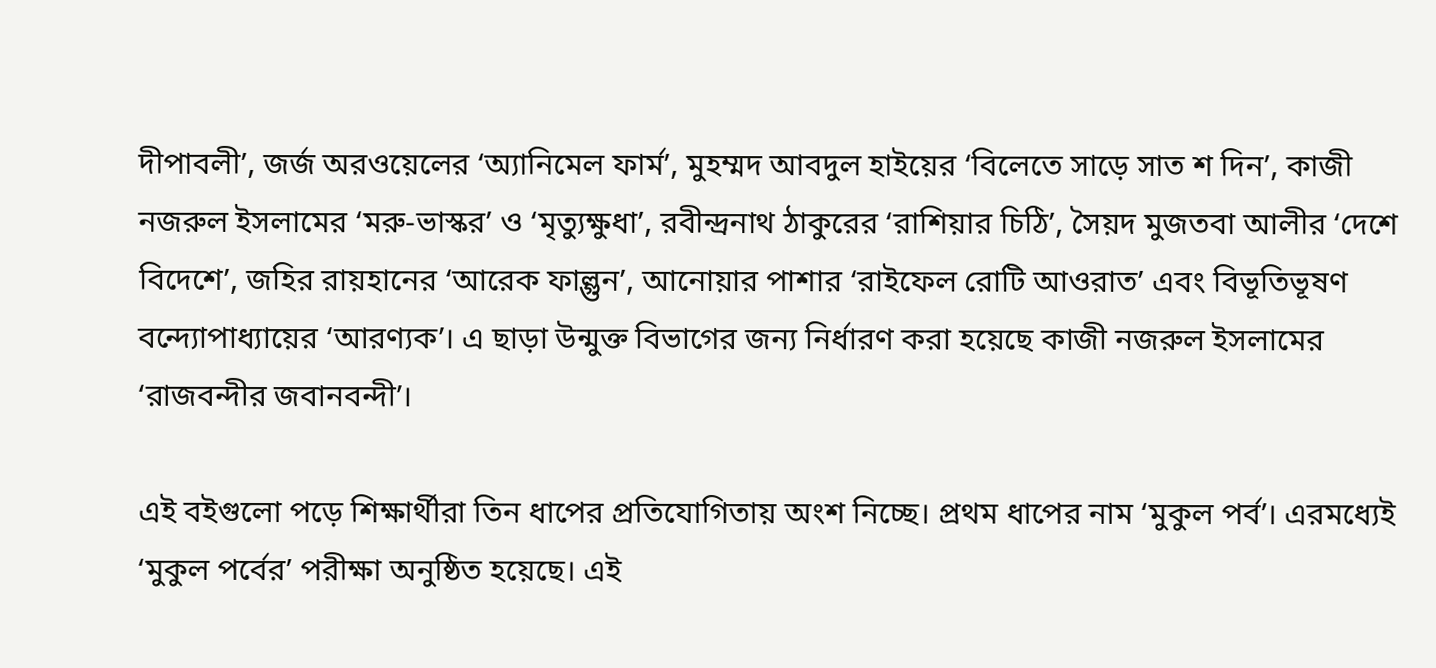দীপাবলী’, জর্জ অরওয়েলের ‘অ্যানিমেল ফার্ম’, মুহম্মদ আবদুল হাইয়ের ‘বিলেতে সাড়ে সাত শ দিন’, কাজী নজরুল ইসলামের ‘মরু-ভাস্কর’ ও ‘মৃত্যুক্ষুধা’, রবীন্দ্রনাথ ঠাকুরের ‘রাশিয়ার চিঠি’, সৈয়দ মুজতবা আলীর ‘দেশে বিদেশে’, জহির রায়হানের ‘আরেক ফাল্গুন’, আনোয়ার পাশার ‘রাইফেল রোটি আওরাত’ এবং বিভূতিভূষণ বন্দ্যোপাধ্যায়ের ‘আরণ্যক’। এ ছাড়া উন্মুক্ত বিভাগের জন্য নির্ধারণ করা হয়েছে কাজী নজরুল ইসলামের ‘রাজবন্দীর জবানবন্দী’।

এই বইগুলো পড়ে শিক্ষার্থীরা তিন ধাপের প্রতিযোগিতায় অংশ নিচ্ছে। প্রথম ধাপের নাম ‘মুকুল পর্ব’। এরমধ্যেই ‘মুকুল পর্বের’ পরীক্ষা অনুষ্ঠিত হয়েছে। এই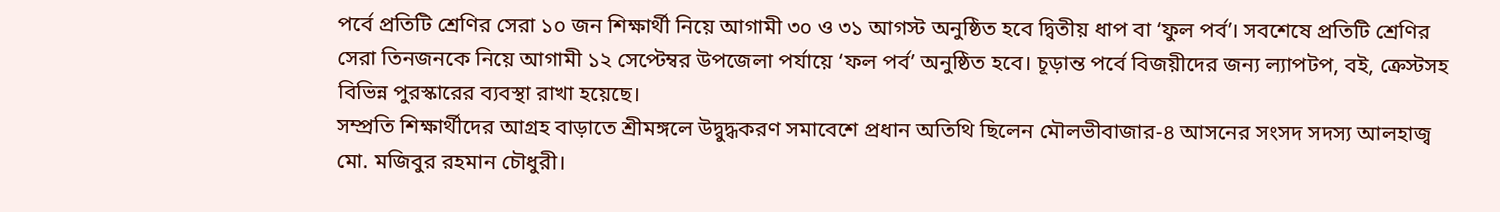পর্বে প্রতিটি শ্রেণির সেরা ১০ জন শিক্ষার্থী নিয়ে আগামী ৩০ ও ৩১ আগস্ট অনুষ্ঠিত হবে দ্বিতীয় ধাপ বা ‘ফুল পর্ব’। সবশেষে প্রতিটি শ্রেণির সেরা তিনজনকে নিয়ে আগামী ১২ সেপ্টেম্বর উপজেলা পর্যায়ে ‘ফল পর্ব’ অনুষ্ঠিত হবে। চূড়ান্ত পর্বে বিজয়ীদের জন্য ল্যাপটপ, বই, ক্রেস্টসহ বিভিন্ন পুরস্কারের ব্যবস্থা রাখা হয়েছে।
সম্প্রতি শিক্ষার্থীদের আগ্রহ বাড়াতে শ্রীমঙ্গলে উদ্বুদ্ধকরণ সমাবেশে প্রধান অতিথি ছিলেন মৌলভীবাজার-৪ আসনের সংসদ সদস্য আলহাজ্ব মো. মজিবুর রহমান চৌধুরী।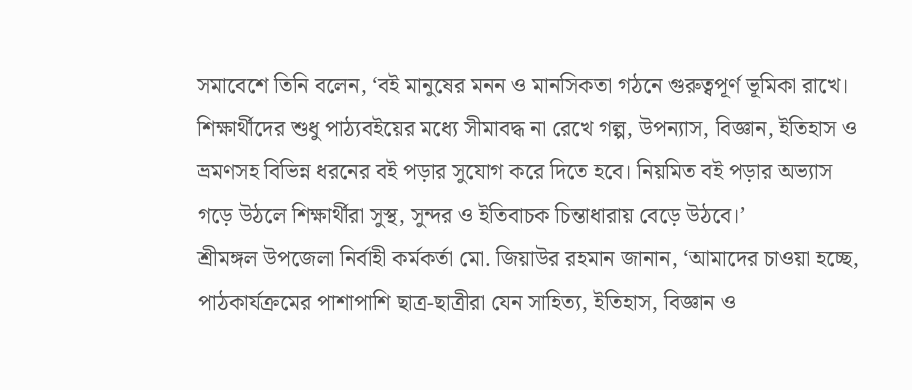সমাবেশে তিনি বলেন, ‘বই মানুষের মনন ও মানসিকতা গঠনে গুরুত্বপূর্ণ ভূমিকা রাখে। শিক্ষার্থীদের শুধু পাঠ্যবইয়ের মধ্যে সীমাবদ্ধ না রেখে গল্প, উপন্যাস, বিজ্ঞান, ইতিহাস ও ভ্রমণসহ বিভিন্ন ধরনের বই পড়ার সুযোগ করে দিতে হবে। নিয়মিত বই পড়ার অভ্যাস গড়ে উঠলে শিক্ষার্থীরা সুস্থ, সুন্দর ও ইতিবাচক চিন্তাধারায় বেড়ে উঠবে।’
শ্রীমঙ্গল উপজেলা নির্বাহী কর্মকর্তা মো. জিয়াউর রহমান জানান, ‘আমাদের চাওয়া হচ্ছে, পাঠকার্যক্রমের পাশাপাশি ছাত্র-ছাত্রীরা যেন সাহিত্য, ইতিহাস, বিজ্ঞান ও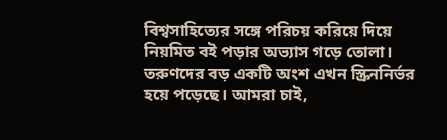বিশ্বসাহিত্যের সঙ্গে পরিচয় করিয়ে দিয়ে নিয়মিত বই পড়ার অভ্যাস গড়ে তোলা। তরুণদের বড় একটি অংশ এখন স্ক্রিননির্ভর হয়ে পড়েছে। আমরা চাই,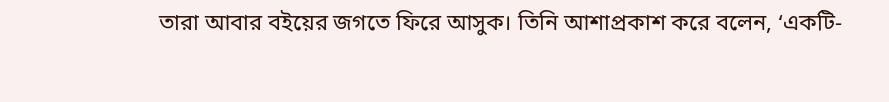তারা আবার বইয়ের জগতে ফিরে আসুক। তিনি আশাপ্রকাশ করে বলেন, ‘একটি-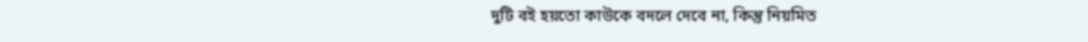দুটি বই হয়তো কাউকে বদলে দেবে না, কিন্তু নিয়মিত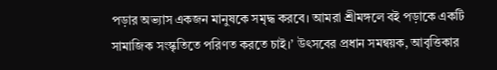পড়ার অভ্যাস একজন মানুষকে সমৃদ্ধ করবে। আমরা শ্রীমঙ্গলে বই পড়াকে একটি সামাজিক সংস্কৃতিতে পরিণত করতে চাই।’ উৎসবের প্রধান সমন্বয়ক, আবৃত্তিকার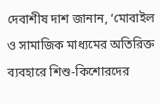দেবাশীষ দাশ জানান, ‘মোবাইল ও সামাজিক মাধ্যমের অতিরিক্ত ব্যবহারে শিশু-কিশোরদের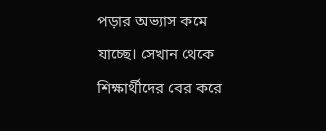পড়ার অভ্যাস কমে যাচ্ছে। সেখান থেকে শিক্ষার্থীদের বের করে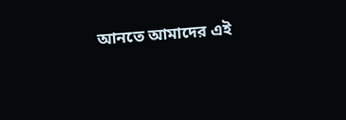আনতে আমাদের এই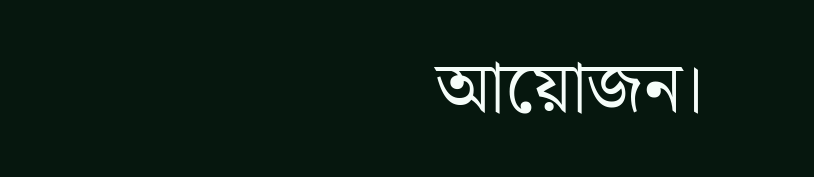আয়োজন।